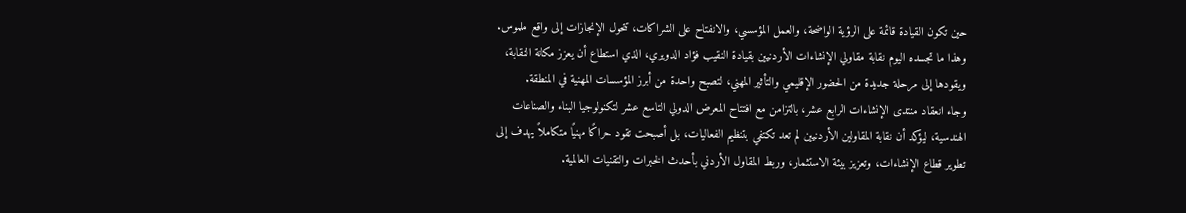حين تكون القيادة قائمة على الرؤية الواضحة، والعمل المؤسسي، والانفتاح على الشراكات، تتحول الإنجازات إلى واقع ملموس. وهذا ما تجسده اليوم نقابة مقاولي الإنشاءات الأردنيين بقيادة النقيب فؤاد الدويري، الذي استطاع أن يعزز مكانة النقابة، ويقودها إلى مرحلة جديدة من الحضور الإقليمي والتأثير المهني، لتصبح واحدة من أبرز المؤسسات المهنية في المنطقة.
وجاء انعقاد منتدى الإنشاءات الرابع عشر، بالتزامن مع افتتاح المعرض الدولي التاسع عشر لتكنولوجيا البناء والصناعات الهندسية، ليؤكد أن نقابة المقاولين الأردنيين لم تعد تكتفي بتنظيم الفعاليات، بل أصبحت تقود حراكًا مهنيًا متكاملاً يهدف إلى تطوير قطاع الإنشاءات، وتعزيز بيئة الاستثمار، وربط المقاول الأردني بأحدث الخبرات والتقنيات العالمية.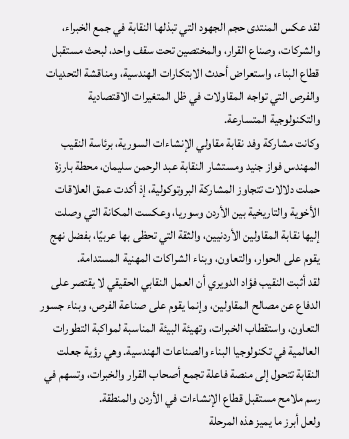لقد عكس المنتدى حجم الجهود التي تبذلها النقابة في جمع الخبراء، والشركات، وصناع القرار، والمختصين تحت سقف واحد، لبحث مستقبل قطاع البناء، واستعراض أحدث الابتكارات الهندسية، ومناقشة التحديات والفرص التي تواجه المقاولات في ظل المتغيرات الاقتصادية والتكنولوجية المتسارعة.
وكانت مشاركة وفد نقابة مقاولي الإنشاءات السورية، برئاسة النقيب المهندس فواز جنيد ومستشار النقابة عبد الرحمن سليمان، محطة بارزة حملت دلالات تتجاوز المشاركة البروتوكولية، إذ أكدت عمق العلاقات الأخوية والتاريخية بين الأردن وسوريا، وعكست المكانة التي وصلت إليها نقابة المقاولين الأردنيين، والثقة التي تحظى بها عربيًا، بفضل نهج يقوم على الحوار، والتعاون، وبناء الشراكات المهنية المستدامة.
لقد أثبت النقيب فؤاد الدويري أن العمل النقابي الحقيقي لا يقتصر على الدفاع عن مصالح المقاولين، وإنما يقوم على صناعة الفرص، وبناء جسور التعاون، واستقطاب الخبرات، وتهيئة البيئة المناسبة لمواكبة التطورات العالمية في تكنولوجيا البناء والصناعات الهندسية. وهي رؤية جعلت النقابة تتحول إلى منصة فاعلة تجمع أصحاب القرار والخبرات، وتسهم في رسم ملامح مستقبل قطاع الإنشاءات في الأردن والمنطقة.
ولعل أبرز ما يميز هذه المرحلة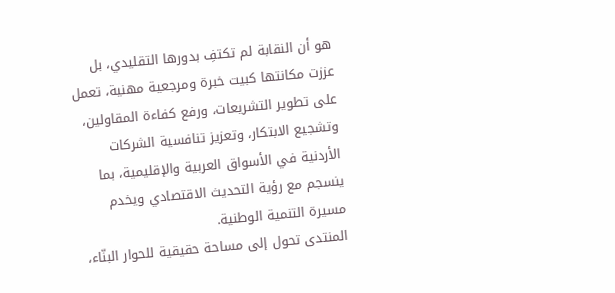هو أن النقابة لم تكتفِ بدورها التقليدي، بل عززت مكانتها كبيت خبرة ومرجعية مهنية، تعمل على تطوير التشريعات، ورفع كفاءة المقاولين، وتشجيع الابتكار، وتعزيز تنافسية الشركات الأردنية في الأسواق العربية والإقليمية، بما ينسجم مع رؤية التحديث الاقتصادي ويخدم مسيرة التنمية الوطنية.
المنتدى تحول إلى مساحة حقيقية للحوار البنّاء،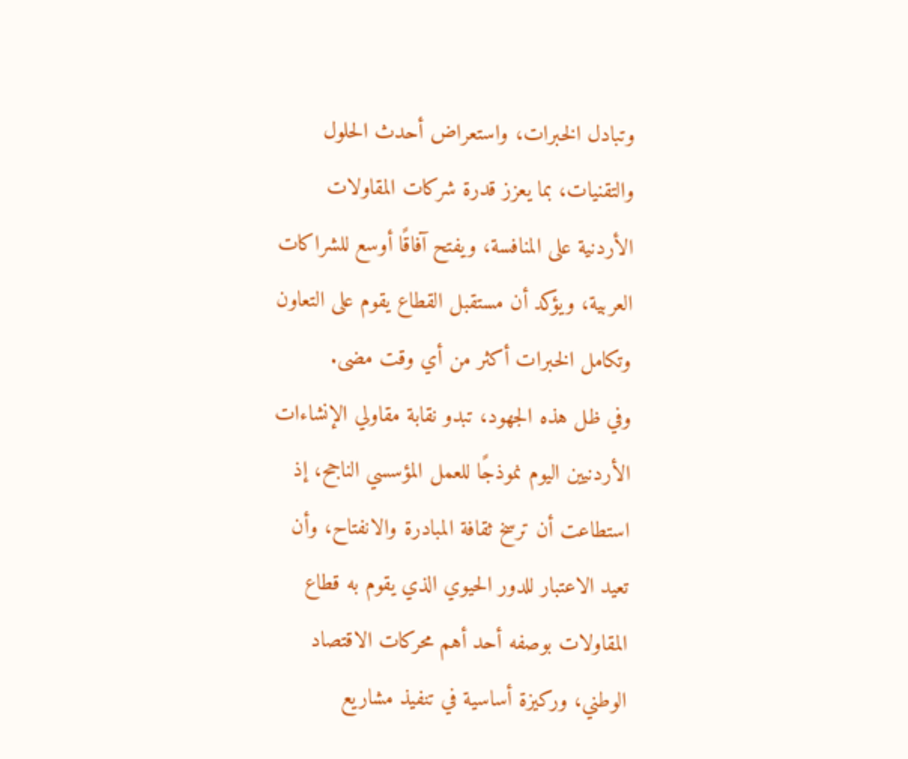وتبادل الخبرات، واستعراض أحدث الحلول والتقنيات، بما يعزز قدرة شركات المقاولات الأردنية على المنافسة، ويفتح آفاقًا أوسع للشراكات العربية، ويؤكد أن مستقبل القطاع يقوم على التعاون وتكامل الخبرات أكثر من أي وقت مضى.
وفي ظل هذه الجهود، تبدو نقابة مقاولي الإنشاءات الأردنيين اليوم نموذجًا للعمل المؤسسي الناجح، إذ استطاعت أن ترسخ ثقافة المبادرة والانفتاح، وأن تعيد الاعتبار للدور الحيوي الذي يقوم به قطاع المقاولات بوصفه أحد أهم محركات الاقتصاد الوطني، وركيزة أساسية في تنفيذ مشاريع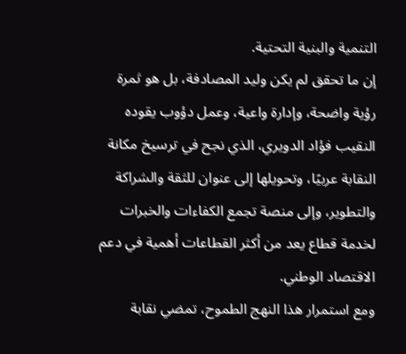التنمية والبنية التحتية.
إن ما تحقق لم يكن وليد المصادفة، بل هو ثمرة رؤية واضحة، وإدارة واعية، وعمل دؤوب يقوده النقيب فؤاد الدويري، الذي نجح في ترسيخ مكانة النقابة عربيًا، وتحويلها إلى عنوان للثقة والشراكة والتطوير، وإلى منصة تجمع الكفاءات والخبرات لخدمة قطاع يعد من أكثر القطاعات أهمية في دعم الاقتصاد الوطني.
ومع استمرار هذا النهج الطموح، تمضي نقابة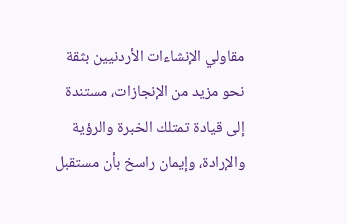مقاولي الإنشاءات الأردنيين بثقة نحو مزيد من الإنجازات، مستندة إلى قيادة تمتلك الخبرة والرؤية والإرادة، وإيمان راسخ بأن مستقبل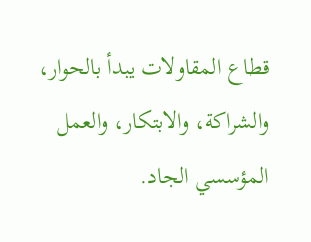قطاع المقاولات يبدأ بالحوار، والشراكة، والابتكار، والعمل المؤسسي الجاد.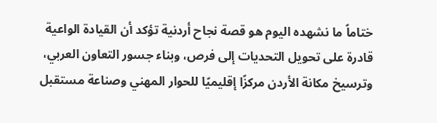ختاماً ما نشهده اليوم هو قصة نجاح أردنية تؤكد أن القيادة الواعية قادرة على تحويل التحديات إلى فرص، وبناء جسور التعاون العربي، وترسيخ مكانة الأردن مركزًا إقليميًا للحوار المهني وصناعة مستقبل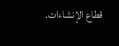قطاع الإنشاءات.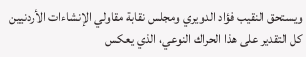ويستحق النقيب فؤاد الدويري ومجلس نقابة مقاولي الإنشاءات الأردنيين كل التقدير على هذا الحراك النوعي، الذي يعكس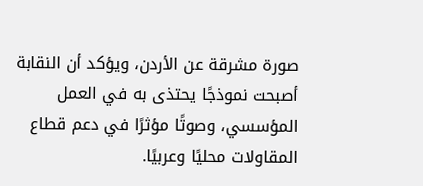صورة مشرقة عن الأردن، ويؤكد أن النقابة أصبحت نموذجًا يحتذى به في العمل المؤسسي، وصوتًا مؤثرًا في دعم قطاع المقاولات محليًا وعربيًا.